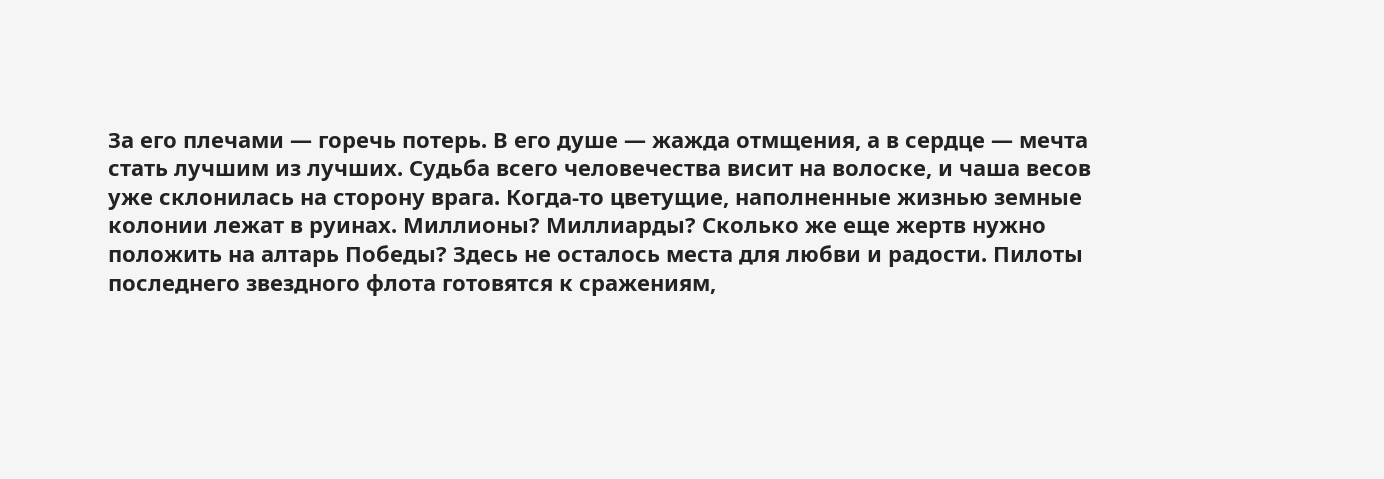За его плечами — горечь потерь. В его душе — жажда отмщения, а в сердце — мечта стать лучшим из лучших. Судьба всего человечества висит на волоске, и чаша весов уже склонилась на сторону врага. Когда-то цветущие, наполненные жизнью земные колонии лежат в руинах. Миллионы? Миллиарды? Сколько же еще жертв нужно положить на алтарь Победы? Здесь не осталось места для любви и радости. Пилоты последнего звездного флота готовятся к сражениям,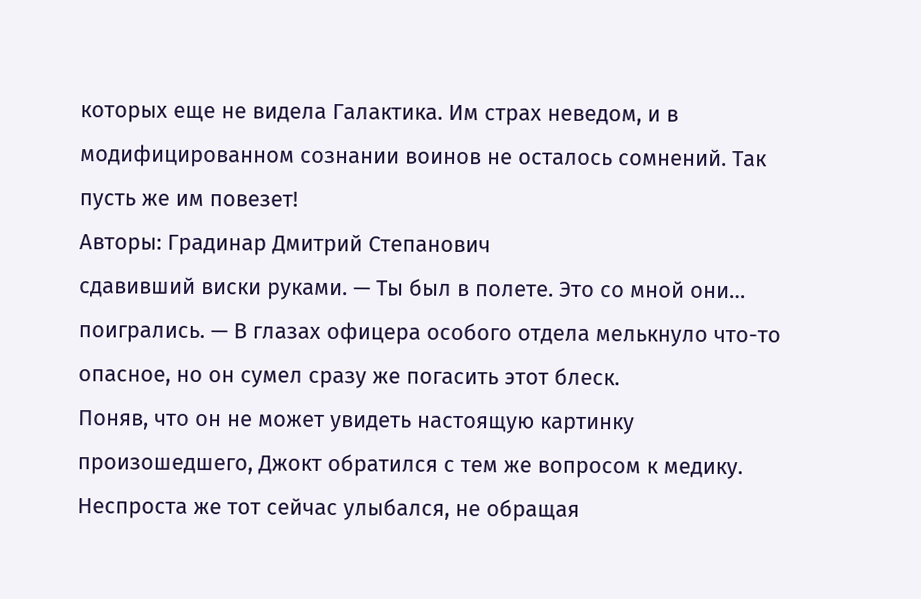которых еще не видела Галактика. Им страх неведом, и в модифицированном сознании воинов не осталось сомнений. Так пусть же им повезет!
Авторы: Градинар Дмитрий Степанович
сдавивший виски руками. — Ты был в полете. Это со мной они… поигрались. — В глазах офицера особого отдела мелькнуло что-то опасное, но он сумел сразу же погасить этот блеск.
Поняв, что он не может увидеть настоящую картинку произошедшего, Джокт обратился с тем же вопросом к медику. Неспроста же тот сейчас улыбался, не обращая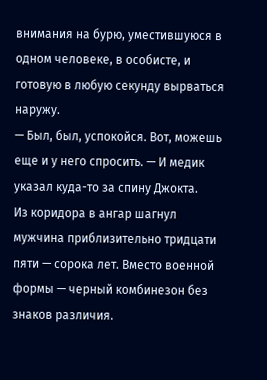внимания на бурю, уместившуюся в одном человеке, в особисте, и готовую в любую секунду вырваться наружу.
— Был, был, успокойся. Вот, можешь еще и у него спросить. — И медик указал куда-то за спину Джокта.
Из коридора в ангар шагнул мужчина приблизительно тридцати пяти — сорока лет. Вместо военной формы — черный комбинезон без знаков различия.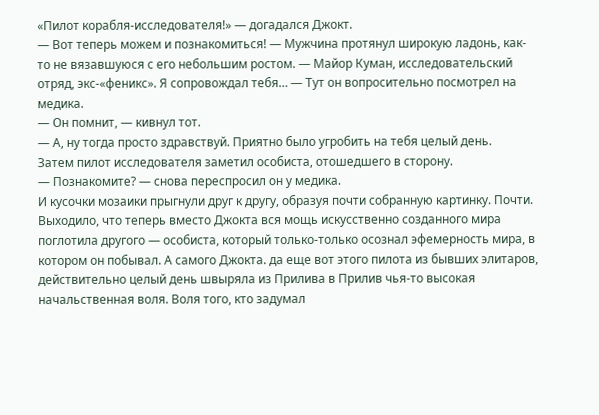«Пилот корабля-исследователя!» — догадался Джокт.
— Вот теперь можем и познакомиться! — Мужчина протянул широкую ладонь, как-то не вязавшуюся с его небольшим ростом. — Майор Куман, исследовательский отряд, экс-«феникс». Я сопровождал тебя… — Тут он вопросительно посмотрел на медика.
— Он помнит, — кивнул тот.
— А, ну тогда просто здравствуй. Приятно было угробить на тебя целый день.
Затем пилот исследователя заметил особиста, отошедшего в сторону.
— Познакомите? — снова переспросил он у медика.
И кусочки мозаики прыгнули друг к другу, образуя почти собранную картинку. Почти.
Выходило, что теперь вместо Джокта вся мощь искусственно созданного мира поглотила другого — особиста, который только-только осознал эфемерность мира, в котором он побывал. А самого Джокта. да еще вот этого пилота из бывших элитаров, действительно целый день швыряла из Прилива в Прилив чья-то высокая начальственная воля. Воля того, кто задумал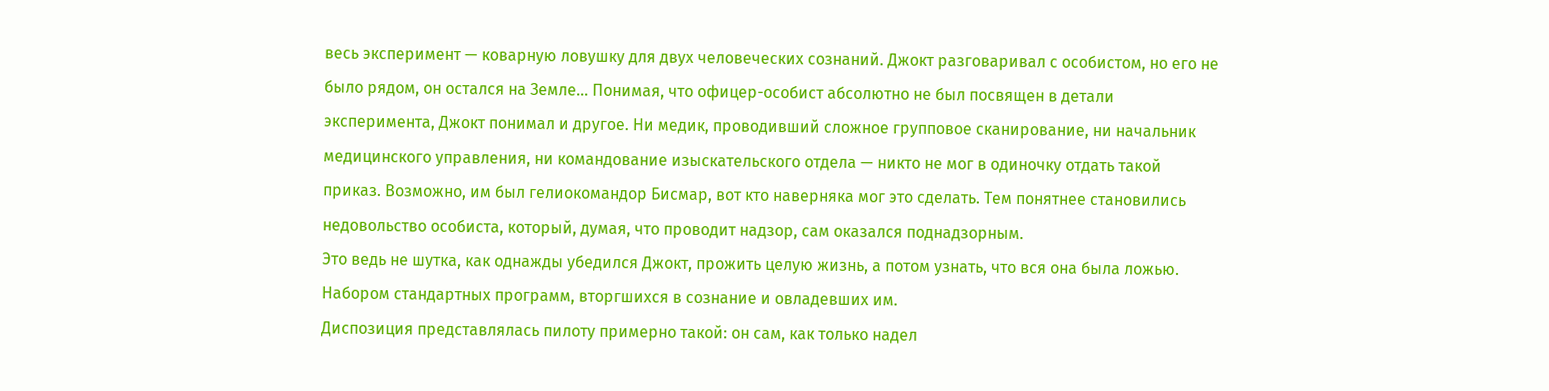весь эксперимент — коварную ловушку для двух человеческих сознаний. Джокт разговаривал с особистом, но его не было рядом, он остался на Земле… Понимая, что офицер-особист абсолютно не был посвящен в детали эксперимента, Джокт понимал и другое. Ни медик, проводивший сложное групповое сканирование, ни начальник медицинского управления, ни командование изыскательского отдела — никто не мог в одиночку отдать такой приказ. Возможно, им был гелиокомандор Бисмар, вот кто наверняка мог это сделать. Тем понятнее становились недовольство особиста, который, думая, что проводит надзор, сам оказался поднадзорным.
Это ведь не шутка, как однажды убедился Джокт, прожить целую жизнь, а потом узнать, что вся она была ложью. Набором стандартных программ, вторгшихся в сознание и овладевших им.
Диспозиция представлялась пилоту примерно такой: он сам, как только надел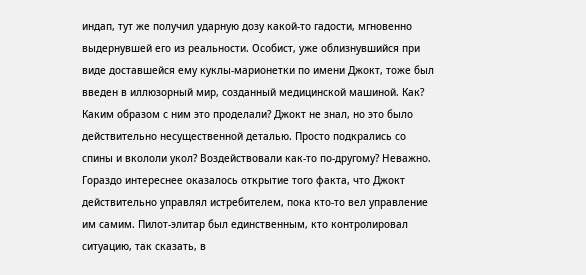индап, тут же получил ударную дозу какой-то гадости, мгновенно выдернувшей его из реальности. Особист, уже облизнувшийся при виде доставшейся ему куклы-марионетки по имени Джокт, тоже был введен в иллюзорный мир, созданный медицинской машиной. Как? Каким образом с ним это проделали? Джокт не знал, но это было действительно несущественной деталью. Просто подкрались со спины и вкололи укол? Воздействовали как-то по-другому? Неважно. Гораздо интереснее оказалось открытие того факта, что Джокт действительно управлял истребителем, пока кто-то вел управление им самим. Пилот-элитар был единственным, кто контролировал ситуацию, так сказать, в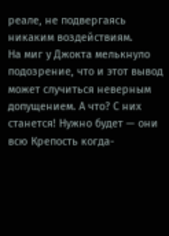реале, не подвергаясь никаким воздействиям.
На миг у Джокта мелькнуло подозрение, что и этот вывод может случиться неверным допущением. А что? С них станется! Нужно будет — они всю Крепость когда-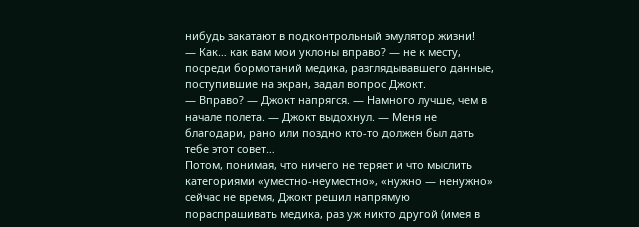нибудь закатают в подконтрольный эмулятор жизни!
— Как… как вам мои уклоны вправо? — не к месту, посреди бормотаний медика, разглядывавшего данные, поступившие на экран, задал вопрос Джокт.
— Вправо? — Джокт напрягся. — Намного лучше, чем в начале полета. — Джокт выдохнул. — Меня не благодари, рано или поздно кто-то должен был дать тебе этот совет…
Потом, понимая, что ничего не теряет и что мыслить категориями «уместно-неуместно», «нужно — ненужно» сейчас не время, Джокт решил напрямую пораспрашивать медика, раз уж никто другой (имея в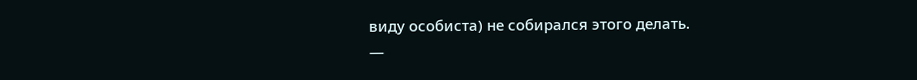виду особиста) не собирался этого делать.
—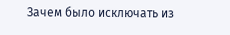Зачем было исключать из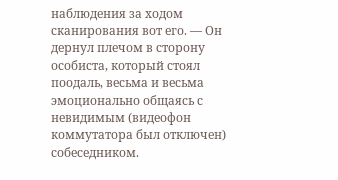наблюдения за ходом сканирования вот его. — Он дернул плечом в сторону особиста, который стоял поодаль, весьма и весьма эмоционально общаясь с невидимым (видеофон коммутатора был отключен) собеседником.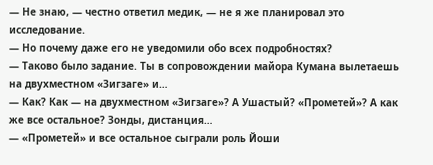— Не знаю, — честно ответил медик, — не я же планировал это исследование.
— Но почему даже его не уведомили обо всех подробностях?
— Таково было задание. Ты в сопровождении майора Кумана вылетаешь на двухместном «Зигзаге» и…
— Как? Как — на двухместном «Зигзаге»? А Ушастый? «Прометей»? А как же все остальное? Зонды, дистанция…
— «Прометей» и все остальное сыграли роль Йоши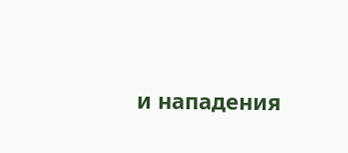и нападения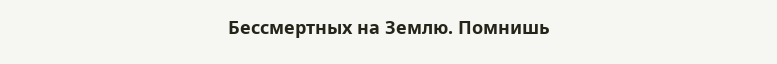Бессмертных на Землю. Помнишь